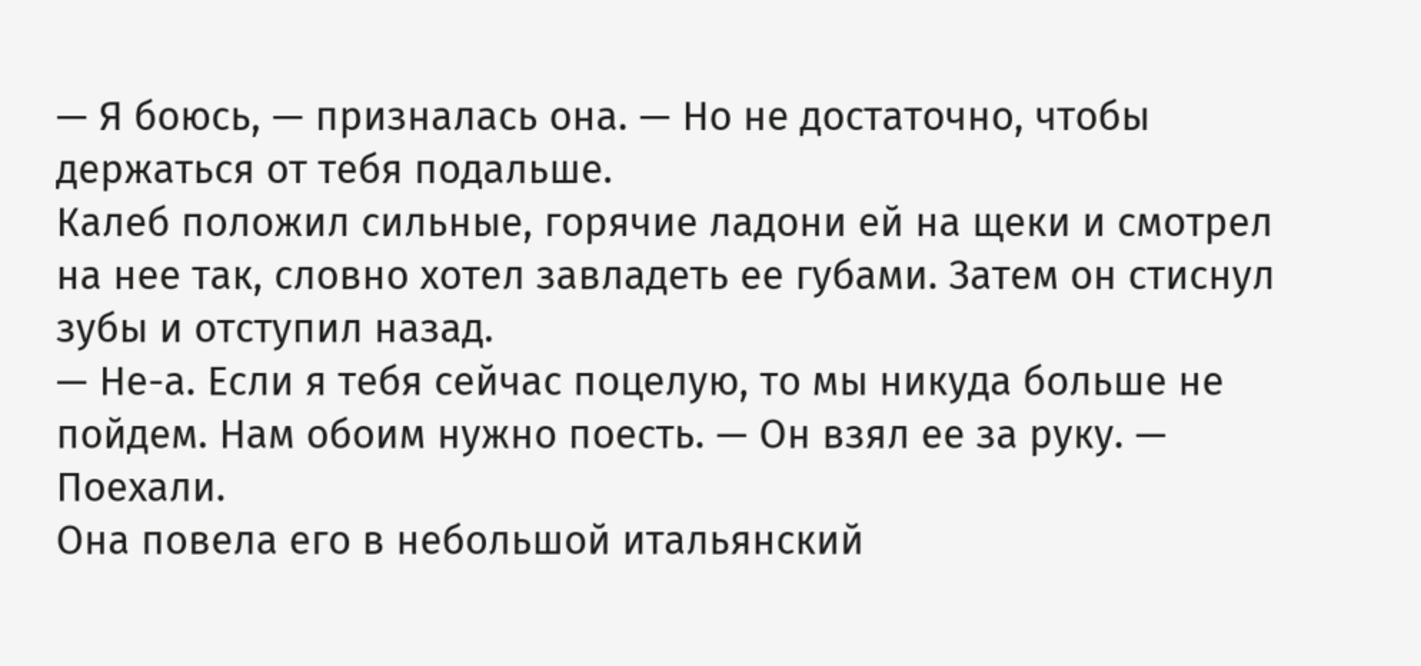— Я боюсь, — призналась она. — Но не достаточно, чтобы держаться от тебя подальше.
Калеб положил сильные, горячие ладони ей на щеки и смотрел на нее так, словно хотел завладеть ее губами. Затем он стиснул зубы и отступил назад.
— Не-а. Если я тебя сейчас поцелую, то мы никуда больше не пойдем. Нам обоим нужно поесть. — Он взял ее за руку. — Поехали.
Она повела его в небольшой итальянский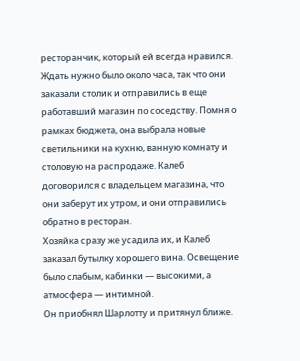ресторанчик, который ей всегда нравился. Ждать нужно было около часа, так что они заказали столик и отправились в еще работавший магазин по соседству. Помня о рамках бюджета, она выбрала новые светильники на кухню, ванную комнату и столовую на распродаже. Калеб договорился с владельцем магазина, что они заберут их утром, и они отправились обратно в ресторан.
Хозяйка сразу же усадила их, и Калеб заказал бутылку хорошего вина. Освещение было слабым, кабинки — высокими, а атмосфера — интимной.
Он приобнял Шарлотту и притянул ближе.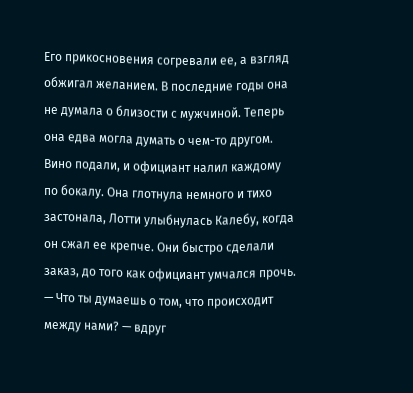Его прикосновения согревали ее, а взгляд обжигал желанием. В последние годы она не думала о близости с мужчиной. Теперь она едва могла думать о чем-то другом.
Вино подали, и официант налил каждому по бокалу. Она глотнула немного и тихо застонала, Лотти улыбнулась Калебу, когда он сжал ее крепче. Они быстро сделали заказ, до того как официант умчался прочь.
— Что ты думаешь о том, что происходит между нами? — вдруг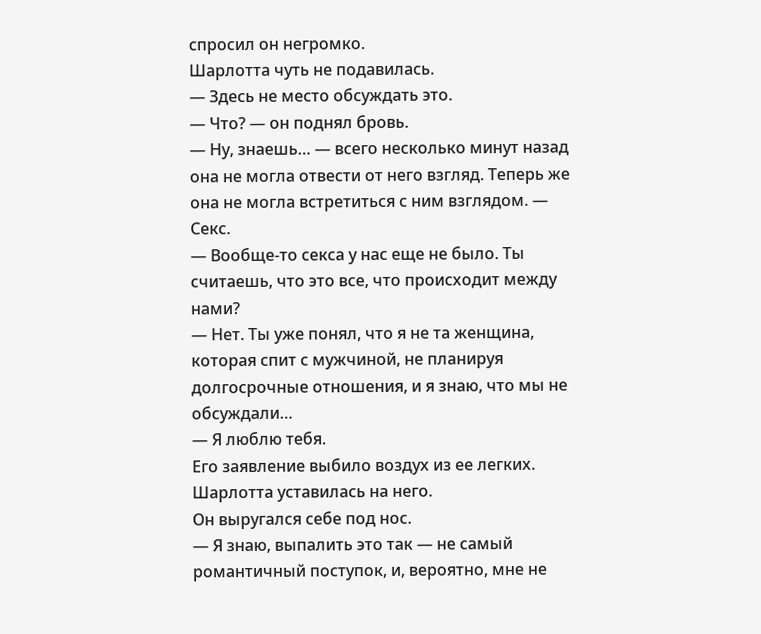спросил он негромко.
Шарлотта чуть не подавилась.
— Здесь не место обсуждать это.
— Что? — он поднял бровь.
— Ну, знаешь… — всего несколько минут назад она не могла отвести от него взгляд. Теперь же она не могла встретиться с ним взглядом. — Секс.
— Вообще-то секса у нас еще не было. Ты считаешь, что это все, что происходит между нами?
— Нет. Ты уже понял, что я не та женщина, которая спит с мужчиной, не планируя долгосрочные отношения, и я знаю, что мы не обсуждали…
— Я люблю тебя.
Его заявление выбило воздух из ее легких. Шарлотта уставилась на него.
Он выругался себе под нос.
— Я знаю, выпалить это так — не самый романтичный поступок, и, вероятно, мне не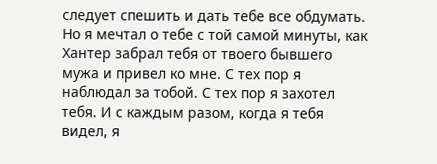следует спешить и дать тебе все обдумать. Но я мечтал о тебе с той самой минуты, как Хантер забрал тебя от твоего бывшего мужа и привел ко мне. С тех пор я наблюдал за тобой. С тех пор я захотел тебя. И с каждым разом, когда я тебя видел, я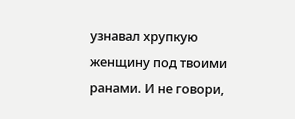узнавал хрупкую женщину под твоими ранами. И не говори,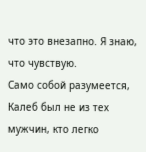что это внезапно. Я знаю, что чувствую.
Само собой разумеется, Калеб был не из тех мужчин, кто легко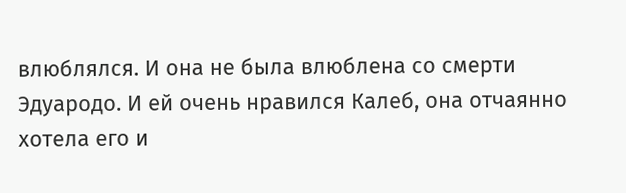влюблялся. И она не была влюблена со смерти Эдуародо. И ей очень нравился Калеб, она отчаянно хотела его и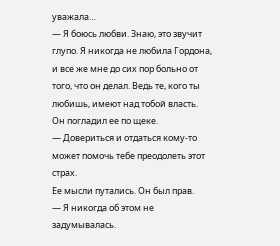уважала…
— Я боюсь любви. Знаю, это звучит глупо. Я никогда не любила Гордона, и все же мне до сих пор больно от того, что он делал. Ведь те, кого ты любишь, имеют над тобой власть.
Он погладил ее по щеке.
— Довериться и отдаться кому-то может помочь тебе преодолеть этот страх.
Ее мысли путались. Он был прав.
— Я никогда об этом не задумывалась.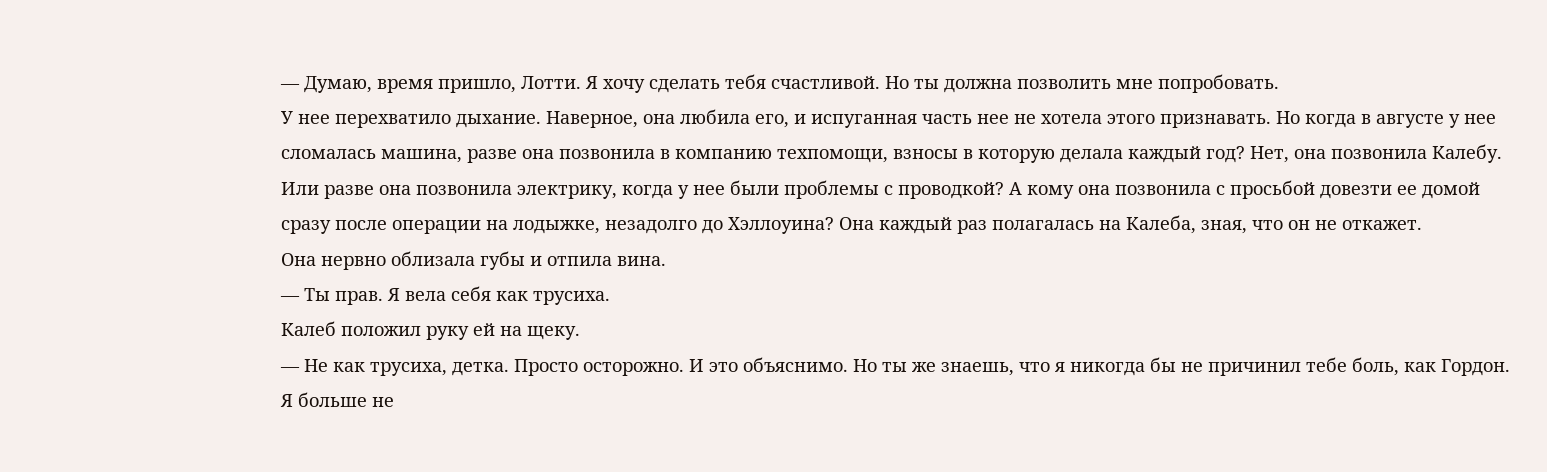— Думаю, время пришло, Лотти. Я хочу сделать тебя счастливой. Но ты должна позволить мне попробовать.
У нее перехватило дыхание. Наверное, она любила его, и испуганная часть нее не хотела этого признавать. Но когда в августе у нее сломалась машина, разве она позвонила в компанию техпомощи, взносы в которую делала каждый год? Нет, она позвонила Калебу. Или разве она позвонила электрику, когда у нее были проблемы с проводкой? А кому она позвонила с просьбой довезти ее домой сразу после операции на лодыжке, незадолго до Хэллоуина? Она каждый раз полагалась на Калеба, зная, что он не откажет.
Она нервно облизала губы и отпила вина.
— Ты прав. Я вела себя как трусиха.
Калеб положил руку ей на щеку.
— Не как трусиха, детка. Просто осторожно. И это объяснимо. Но ты же знаешь, что я никогда бы не причинил тебе боль, как Гордон. Я больше не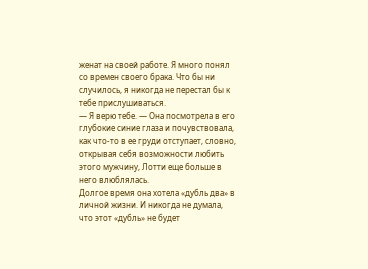женат на своей работе. Я много понял со времен своего брака. Что бы ни случилось, я никогда не перестал бы к тебе прислушиваться.
— Я верю тебе. — Она посмотрела в его глубокие синие глаза и почувствовала, как что-то в ее груди отступает, словно, открывая себя возможности любить этого мужчину, Лотти еще больше в него влюблялась.
Долгое время она хотела «дубль два» в личной жизни. И никогда не думала, что этот «дубль» не будет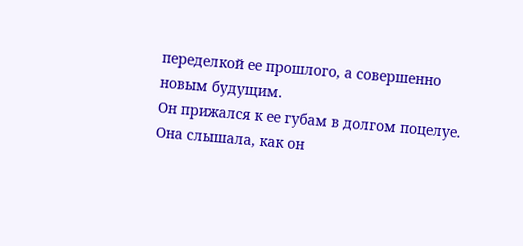переделкой ее прошлого, а совершенно новым будущим.
Он прижался к ее губам в долгом поцелуе. Она слышала, как он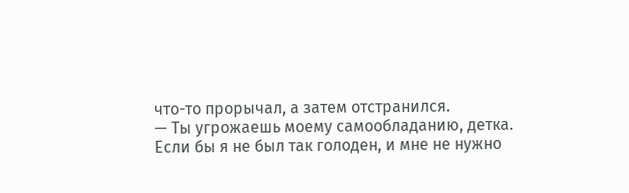что-то прорычал, а затем отстранился.
— Ты угрожаешь моему самообладанию, детка. Если бы я не был так голоден, и мне не нужно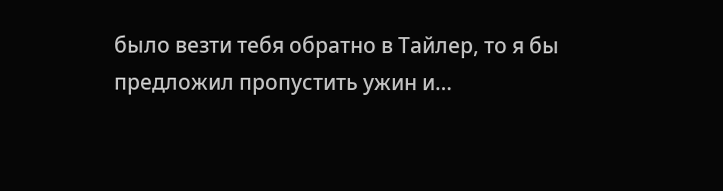было везти тебя обратно в Тайлер, то я бы предложил пропустить ужин и…